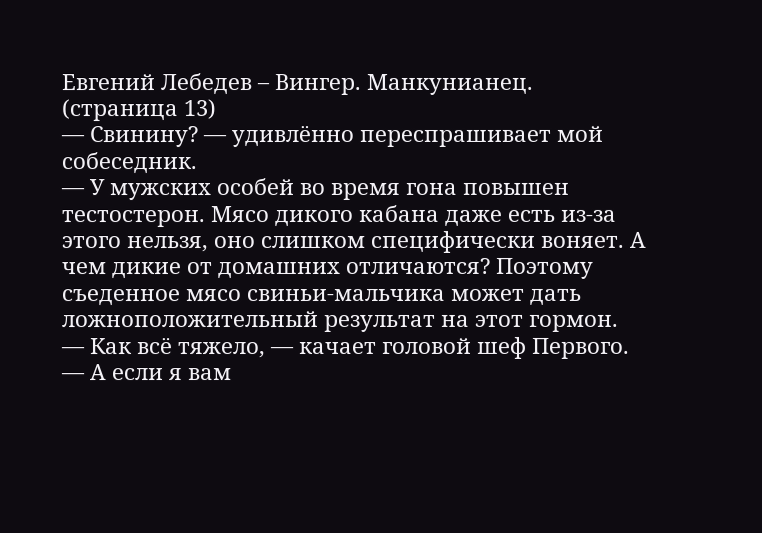Евгений Лебедев – Вингер. Манкунианец. (страница 13)
— Свинину? — удивлённо переспрашивает мой собеседник.
— У мужских особей во время гона повышен тестостерон. Мясо дикого кабана даже есть из-за этого нельзя, оно слишком специфически воняет. А чем дикие от домашних отличаются? Поэтому съеденное мясо свиньи-мальчика может дать ложноположительный результат на этот гормон.
— Как всё тяжело, — качает головой шеф Первого. — А если я вам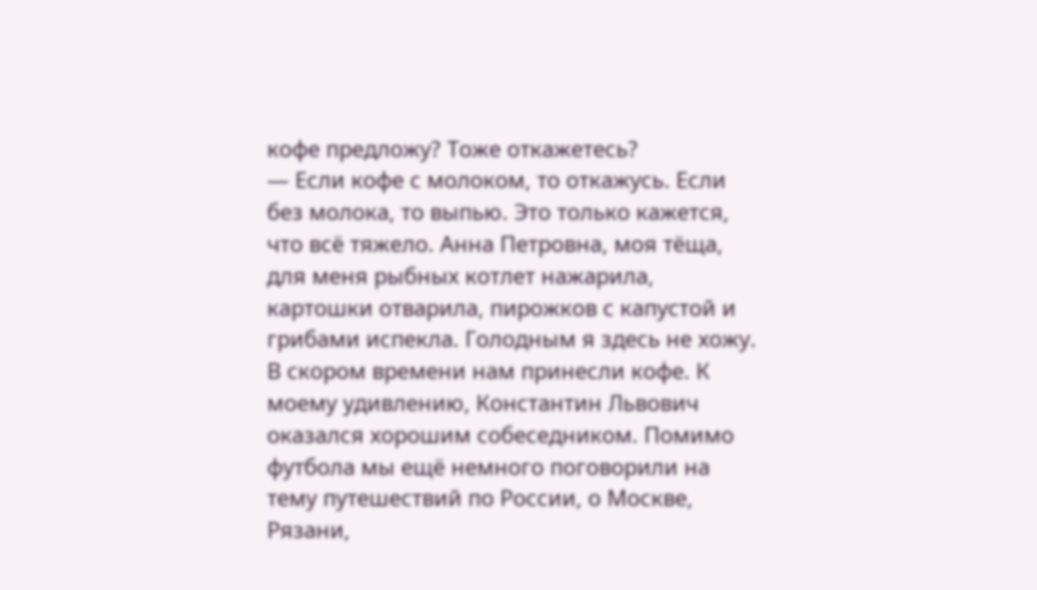кофе предложу? Тоже откажетесь?
— Если кофе с молоком, то откажусь. Если без молока, то выпью. Это только кажется, что всё тяжело. Анна Петровна, моя тёща, для меня рыбных котлет нажарила, картошки отварила, пирожков с капустой и грибами испекла. Голодным я здесь не хожу.
В скором времени нам принесли кофе. К моему удивлению, Константин Львович оказался хорошим собеседником. Помимо футбола мы ещё немного поговорили на тему путешествий по России, о Москве, Рязани,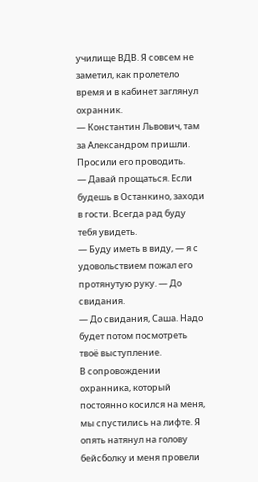училище ВДВ. Я совсем не заметил, как пролетело время и в кабинет заглянул охранник.
— Константин Львович, там за Александром пришли. Просили его проводить.
— Давай прощаться. Если будешь в Останкино, заходи в гости. Всегда рад буду тебя увидеть.
— Буду иметь в виду, — я с удовольствием пожал его протянутую руку. — До свидания.
— До свидания, Саша. Надо будет потом посмотреть твоё выступление.
В сопровождении охранника, который постоянно косился на меня, мы спустились на лифте. Я опять натянул на голову бейсболку и меня провели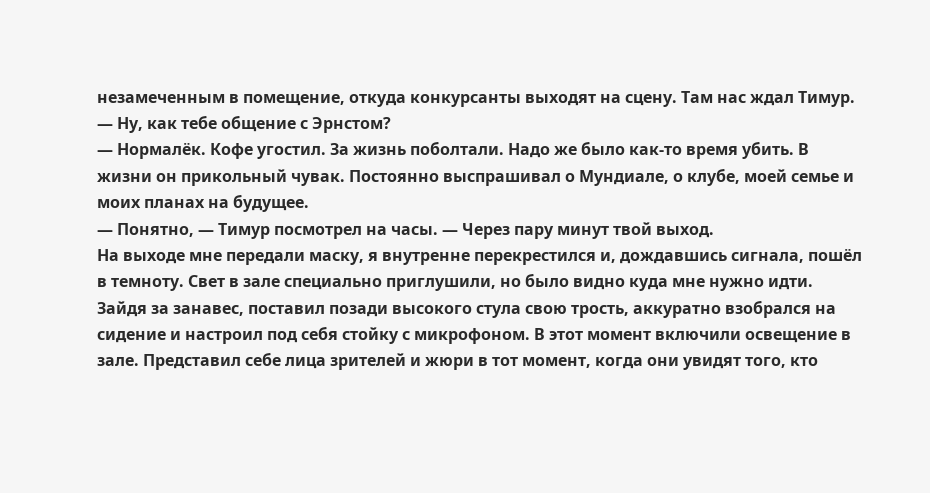незамеченным в помещение, откуда конкурсанты выходят на сцену. Там нас ждал Тимур.
— Ну, как тебе общение с Эрнстом?
— Нормалёк. Кофе угостил. За жизнь поболтали. Надо же было как-то время убить. В жизни он прикольный чувак. Постоянно выспрашивал о Мундиале, о клубе, моей семье и моих планах на будущее.
— Понятно, — Тимур посмотрел на часы. — Через пару минут твой выход.
На выходе мне передали маску, я внутренне перекрестился и, дождавшись сигнала, пошёл в темноту. Свет в зале специально приглушили, но было видно куда мне нужно идти. Зайдя за занавес, поставил позади высокого стула свою трость, аккуратно взобрался на сидение и настроил под себя стойку с микрофоном. В этот момент включили освещение в зале. Представил себе лица зрителей и жюри в тот момент, когда они увидят того, кто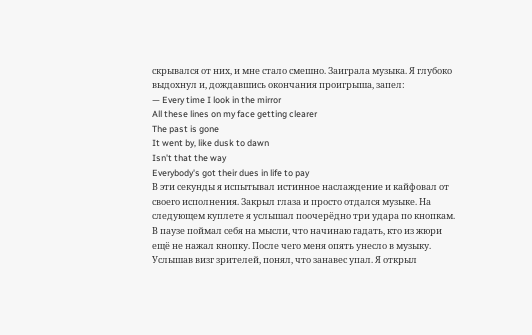скрывался от них, и мне стало смешно. Заиграла музыка. Я глубоко выдохнул и, дождавшись окончания проигрыша, запел:
— Every time I look in the mirror
All these lines on my face getting clearer
The past is gone
It went by, like dusk to dawn
Isn't that the way
Everybody's got their dues in life to pay
В эти секунды я испытывал истинное наслаждение и кайфовал от своего исполнения. Закрыл глаза и просто отдался музыке. На следующем куплете я услышал поочерёдно три удара по кнопкам. В паузе поймал себя на мысли, что начинаю гадать, кто из жюри ещё не нажал кнопку. После чего меня опять унесло в музыку. Услышав визг зрителей, понял, что занавес упал. Я открыл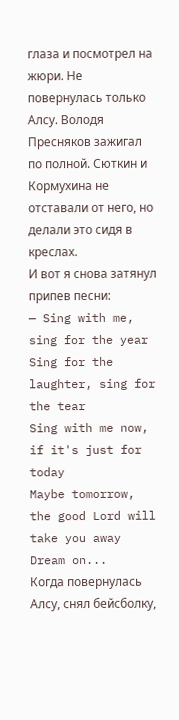глаза и посмотрел на жюри. Не повернулась только Алсу. Володя Пресняков зажигал по полной. Сюткин и Кормухина не отставали от него, но делали это сидя в креслах.
И вот я снова затянул припев песни:
— Sing with me, sing for the year
Sing for the laughter, sing for the tear
Sing with me now, if it's just for today
Maybe tomorrow, the good Lord will take you away
Dream on...
Когда повернулась Алсу, снял бейсболку,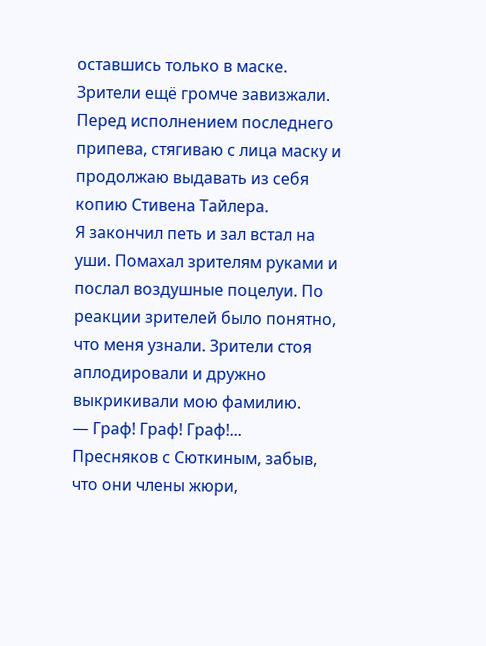оставшись только в маске. Зрители ещё громче завизжали. Перед исполнением последнего припева, стягиваю с лица маску и продолжаю выдавать из себя копию Стивена Тайлера.
Я закончил петь и зал встал на уши. Помахал зрителям руками и послал воздушные поцелуи. По реакции зрителей было понятно, что меня узнали. Зрители стоя аплодировали и дружно выкрикивали мою фамилию.
— Граф! Граф! Граф!...
Пресняков с Сюткиным, забыв, что они члены жюри,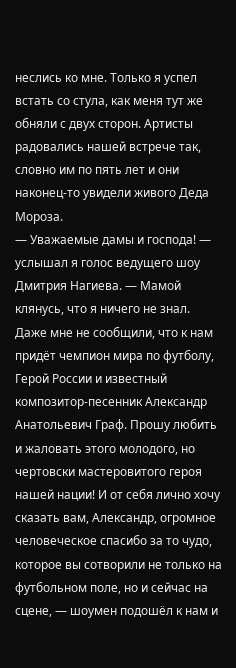неслись ко мне. Только я успел встать со стула, как меня тут же обняли с двух сторон. Артисты радовались нашей встрече так, словно им по пять лет и они наконец-то увидели живого Деда Мороза.
— Уважаемые дамы и господа! — услышал я голос ведущего шоу Дмитрия Нагиева. — Мамой клянусь, что я ничего не знал. Даже мне не сообщили, что к нам придёт чемпион мира по футболу, Герой России и известный композитор-песенник Александр Анатольевич Граф. Прошу любить и жаловать этого молодого, но чертовски мастеровитого героя нашей нации! И от себя лично хочу сказать вам, Александр, огромное человеческое спасибо за то чудо, которое вы сотворили не только на футбольном поле, но и сейчас на сцене, — шоумен подошёл к нам и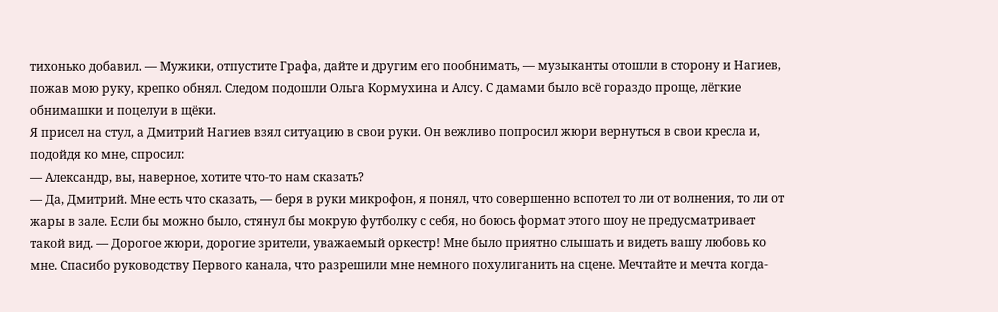тихонько добавил. — Мужики, отпустите Графа, дайте и другим его пообнимать, — музыканты отошли в сторону и Нагиев, пожав мою руку, крепко обнял. Следом подошли Ольга Кормухина и Алсу. С дамами было всё гораздо проще, лёгкие обнимашки и поцелуи в щёки.
Я присел на стул, а Дмитрий Нагиев взял ситуацию в свои руки. Он вежливо попросил жюри вернуться в свои кресла и, подойдя ко мне, спросил:
— Александр, вы, наверное, хотите что-то нам сказать?
— Да, Дмитрий. Мне есть что сказать, — беря в руки микрофон, я понял, что совершенно вспотел то ли от волнения, то ли от жары в зале. Если бы можно было, стянул бы мокрую футболку с себя, но боюсь формат этого шоу не предусматривает такой вид. — Дорогое жюри, дорогие зрители, уважаемый оркестр! Мне было приятно слышать и видеть вашу любовь ко мне. Спасибо руководству Первого канала, что разрешили мне немного похулиганить на сцене. Мечтайте и мечта когда-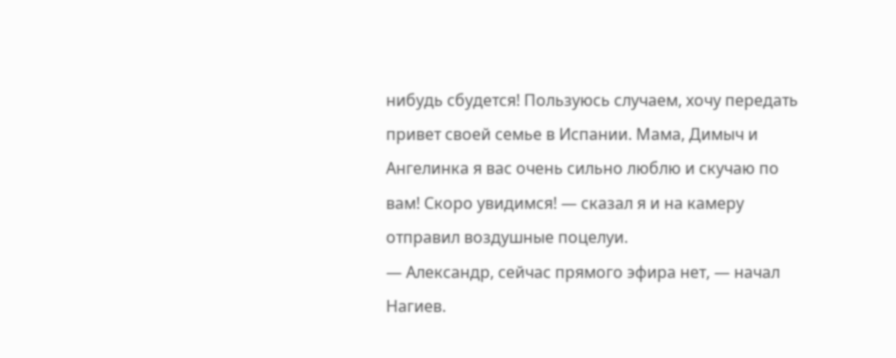нибудь сбудется! Пользуюсь случаем, хочу передать привет своей семье в Испании. Мама, Димыч и Ангелинка я вас очень сильно люблю и скучаю по вам! Скоро увидимся! — сказал я и на камеру отправил воздушные поцелуи.
— Александр, сейчас прямого эфира нет, — начал Нагиев.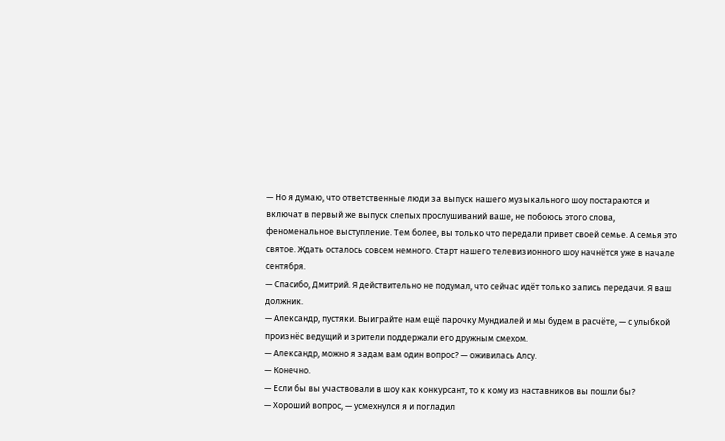— Но я думаю, что ответственные люди за выпуск нашего музыкального шоу постараются и включат в первый же выпуск слепых прослушиваний ваше, не побоюсь этого слова, феноменальное выступление. Тем более, вы только что передали привет своей семье. А семья это святое. Ждать осталось совсем немного. Старт нашего телевизионного шоу начнётся уже в начале сентября.
— Спасибо, Дмитрий. Я действительно не подумал, что сейчас идёт только запись передачи. Я ваш должник.
— Александр, пустяки. Выиграйте нам ещё парочку Мундиалей и мы будем в расчёте, — с улыбкой произнёс ведущий и зрители поддержали его дружным смехом.
— Александр, можно я задам вам один вопрос? — оживилась Алсу.
— Конечно.
— Если бы вы участвовали в шоу как конкурсант, то к кому из наставников вы пошли бы?
— Хороший вопрос, — усмехнулся я и погладил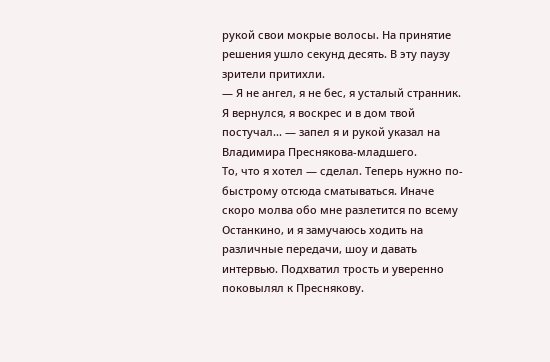рукой свои мокрые волосы. На принятие решения ушло секунд десять. В эту паузу зрители притихли.
— Я не ангел, я не бес, я усталый странник. Я вернулся, я воскрес и в дом твой постучал... — запел я и рукой указал на Владимира Преснякова-младшего.
То, что я хотел — сделал. Теперь нужно по-быстрому отсюда сматываться. Иначе скоро молва обо мне разлетится по всему Останкино, и я замучаюсь ходить на различные передачи, шоу и давать интервью. Подхватил трость и уверенно поковылял к Преснякову.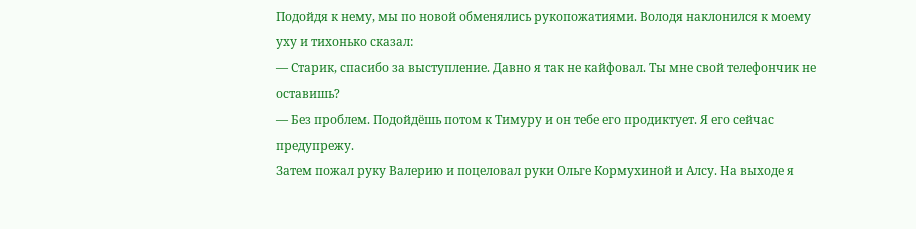Подойдя к нему, мы по новой обменялись рукопожатиями. Володя наклонился к моему уху и тихонько сказал:
— Старик, спасибо за выступление. Давно я так не кайфовал. Ты мне свой телефончик не оставишь?
— Без проблем. Подойдёшь потом к Тимуру и он тебе его продиктует. Я его сейчас предупрежу.
Затем пожал руку Валерию и поцеловал руки Ольге Кормухиной и Алсу. На выходе я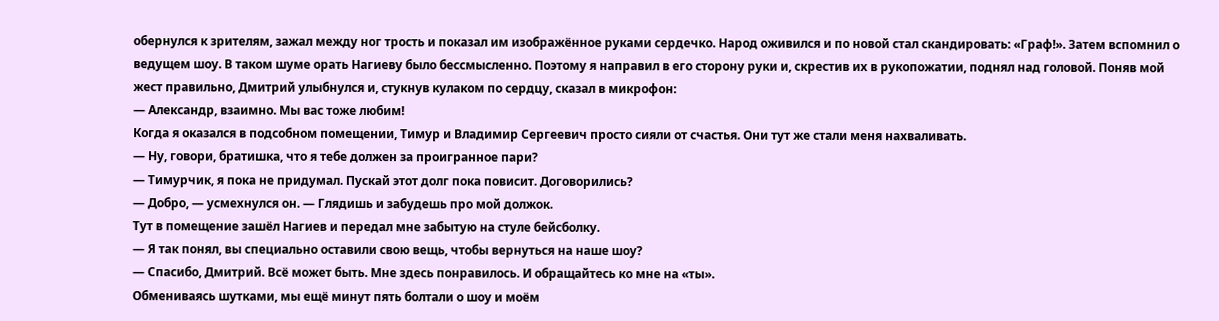обернулся к зрителям, зажал между ног трость и показал им изображённое руками сердечко. Народ оживился и по новой стал скандировать: «Граф!». Затем вспомнил о ведущем шоу. В таком шуме орать Нагиеву было бессмысленно. Поэтому я направил в его сторону руки и, скрестив их в рукопожатии, поднял над головой. Поняв мой жест правильно, Дмитрий улыбнулся и, стукнув кулаком по сердцу, сказал в микрофон:
— Александр, взаимно. Мы вас тоже любим!
Когда я оказался в подсобном помещении, Тимур и Владимир Сергеевич просто сияли от счастья. Они тут же стали меня нахваливать.
— Ну, говори, братишка, что я тебе должен за проигранное пари?
— Тимурчик, я пока не придумал. Пускай этот долг пока повисит. Договорились?
— Добро, — усмехнулся он. — Глядишь и забудешь про мой должок.
Тут в помещение зашёл Нагиев и передал мне забытую на стуле бейсболку.
— Я так понял, вы специально оставили свою вещь, чтобы вернуться на наше шоу?
— Спасибо, Дмитрий. Всё может быть. Мне здесь понравилось. И обращайтесь ко мне на «ты».
Обмениваясь шутками, мы ещё минут пять болтали о шоу и моём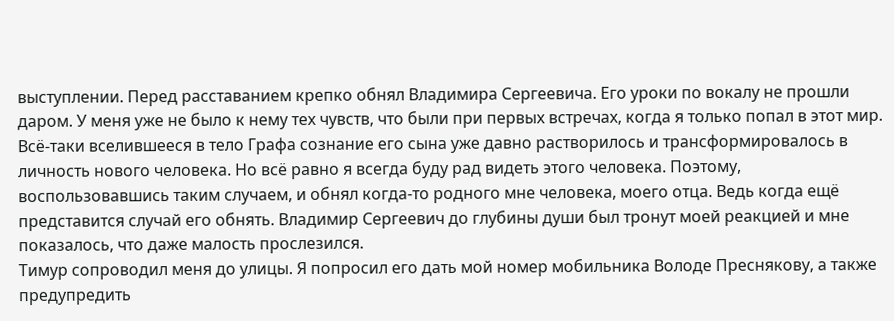выступлении. Перед расставанием крепко обнял Владимира Сергеевича. Его уроки по вокалу не прошли даром. У меня уже не было к нему тех чувств, что были при первых встречах, когда я только попал в этот мир. Всё-таки вселившееся в тело Графа сознание его сына уже давно растворилось и трансформировалось в личность нового человека. Но всё равно я всегда буду рад видеть этого человека. Поэтому, воспользовавшись таким случаем, и обнял когда-то родного мне человека, моего отца. Ведь когда ещё представится случай его обнять. Владимир Сергеевич до глубины души был тронут моей реакцией и мне показалось, что даже малость прослезился.
Тимур сопроводил меня до улицы. Я попросил его дать мой номер мобильника Володе Преснякову, а также предупредить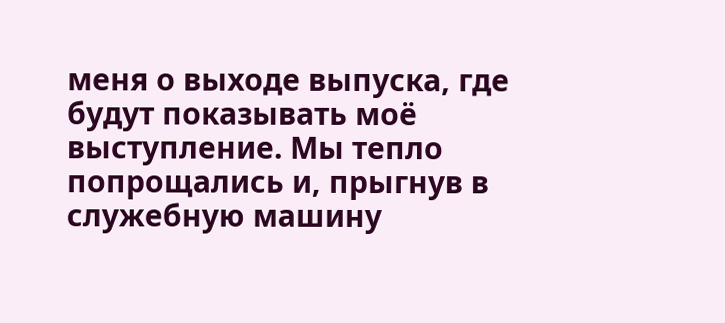меня о выходе выпуска, где будут показывать моё выступление. Мы тепло попрощались и, прыгнув в служебную машину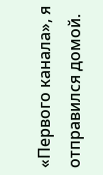«Первого канала», я отправился домой.